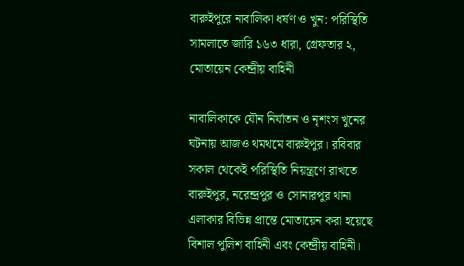বারুইপুরে নাবালিকা ধর্ষণ ও খুন: পরিস্থিতি সামলাতে জারি ১৬৩ ধারা, গ্রেফতার ২, মোতায়েন কেন্দ্রীয় বাহিনী

নাবালিকাকে যৌন নির্যাতন ও নৃশংস খুনের ঘটনায় আজও থমথমে বারুইপুর। রবিবার সকাল থেকেই পরিস্থিতি নিয়ন্ত্রণে রাখতে বারুইপুর, নরেন্দ্রপুর ও সোনারপুর থানা এলাকার বিভিন্ন প্রান্তে মোতায়েন করা হয়েছে বিশাল পুলিশ বাহিনী এবং কেন্দ্রীয় বাহিনী।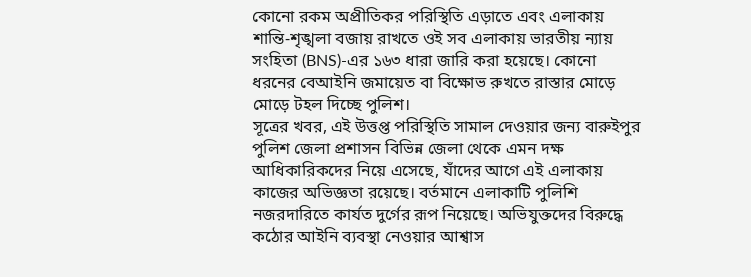কোনো রকম অপ্রীতিকর পরিস্থিতি এড়াতে এবং এলাকায় শান্তি-শৃঙ্খলা বজায় রাখতে ওই সব এলাকায় ভারতীয় ন্যায় সংহিতা (BNS)-এর ১৬৩ ধারা জারি করা হয়েছে। কোনো ধরনের বেআইনি জমায়েত বা বিক্ষোভ রুখতে রাস্তার মোড়ে মোড়ে টহল দিচ্ছে পুলিশ।
সূত্রের খবর, এই উত্তপ্ত পরিস্থিতি সামাল দেওয়ার জন্য বারুইপুর পুলিশ জেলা প্রশাসন বিভিন্ন জেলা থেকে এমন দক্ষ আধিকারিকদের নিয়ে এসেছে, যাঁদের আগে এই এলাকায় কাজের অভিজ্ঞতা রয়েছে। বর্তমানে এলাকাটি পুলিশি নজরদারিতে কার্যত দুর্গের রূপ নিয়েছে। অভিযুক্তদের বিরুদ্ধে কঠোর আইনি ব্যবস্থা নেওয়ার আশ্বাস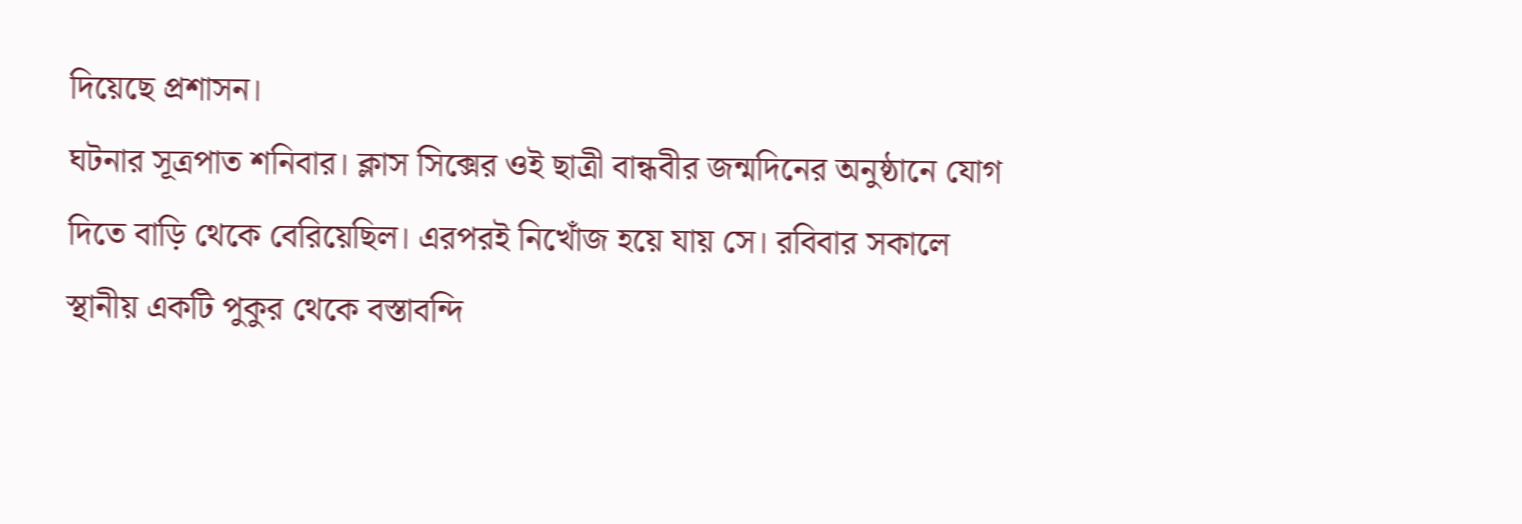দিয়েছে প্রশাসন।
ঘটনার সূত্রপাত শনিবার। ক্লাস সিক্সের ওই ছাত্রী বান্ধবীর জন্মদিনের অনুষ্ঠানে যোগ দিতে বাড়ি থেকে বেরিয়েছিল। এরপরই নিখোঁজ হয়ে যায় সে। রবিবার সকালে স্থানীয় একটি পুকুর থেকে বস্তাবন্দি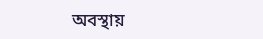অবস্থায়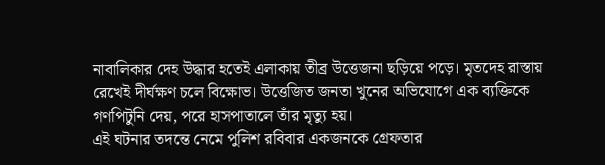নাবালিকার দেহ উদ্ধার হতেই এলাকায় তীব্র উত্তেজনা ছড়িয়ে পড়ে। মৃতদেহ রাস্তায় রেখেই দীর্ঘক্ষণ চলে বিক্ষোভ। উত্তেজিত জনতা খুনের অভিযোগে এক ব্যক্তিকে গণপিটুনি দেয়, পরে হাসপাতালে তাঁর মৃত্যু হয়।
এই ঘটনার তদন্তে নেমে পুলিশ রবিবার একজনকে গ্রেফতার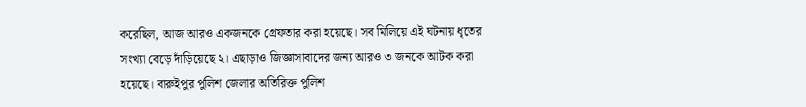করেছিল, আজ আরও একজনকে গ্রেফতার করা হয়েছে। সব মিলিয়ে এই ঘটনায় ধৃতের সংখ্যা বেড়ে দাঁড়িয়েছে ২। এছাড়াও জিজ্ঞাসাবাদের জন্য আরও ৩ জনকে আটক করা হয়েছে। বারুইপুর পুলিশ জেলার অতিরিক্ত পুলিশ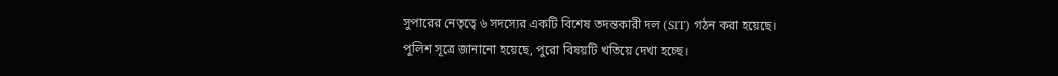সুপারের নেতৃত্বে ৬ সদস্যের একটি বিশেষ তদন্তকারী দল (SIT) গঠন করা হয়েছে।
পুলিশ সূত্রে জানানো হয়েছে, পুরো বিষয়টি খতিয়ে দেখা হচ্ছে।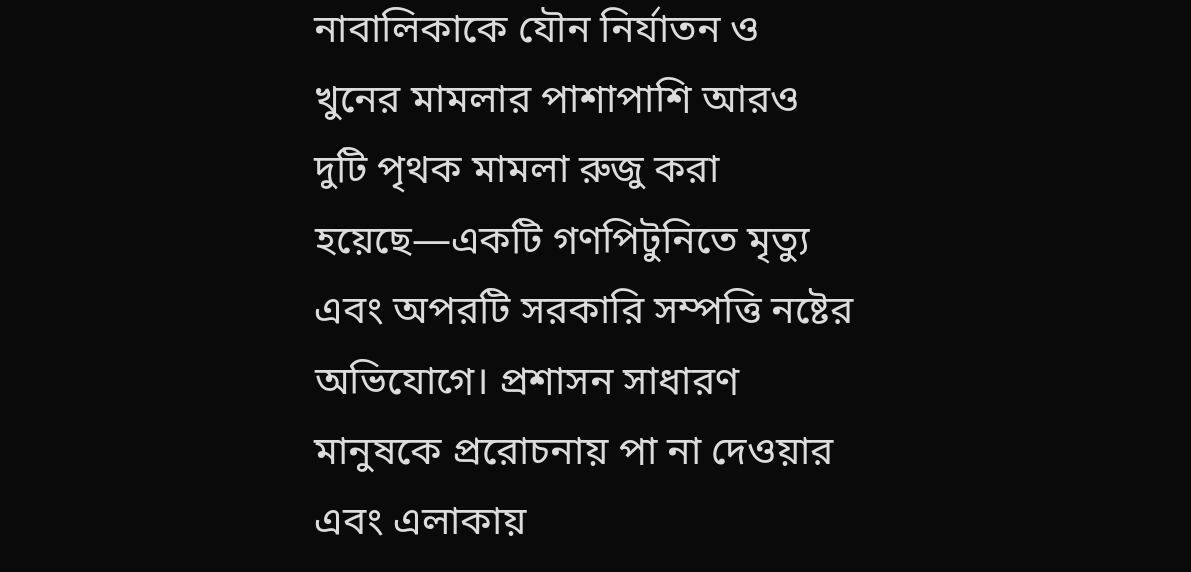নাবালিকাকে যৌন নির্যাতন ও খুনের মামলার পাশাপাশি আরও দুটি পৃথক মামলা রুজু করা হয়েছে—একটি গণপিটুনিতে মৃত্যু এবং অপরটি সরকারি সম্পত্তি নষ্টের অভিযোগে। প্রশাসন সাধারণ মানুষকে প্ররোচনায় পা না দেওয়ার এবং এলাকায়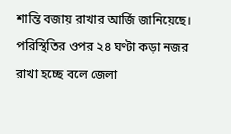শান্তি বজায় রাখার আর্জি জানিয়েছে। পরিস্থিতির ওপর ২৪ ঘণ্টা কড়া নজর রাখা হচ্ছে বলে জেলা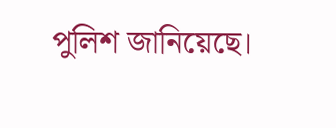পুলিশ জানিয়েছে।